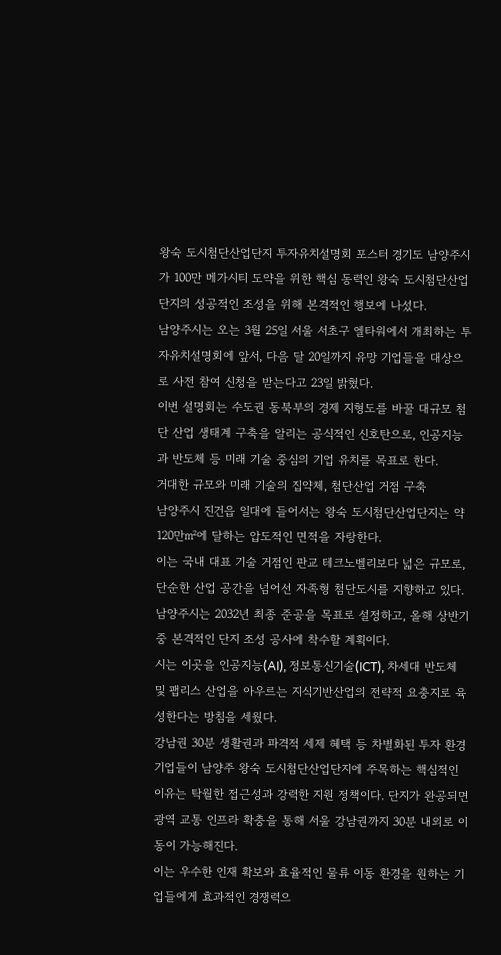왕숙 도시첨단산업단지 투자유치설명회 포스터 경기도 남양주시가 100만 메가시티 도약을 위한 핵심 동력인 왕숙 도시첨단산업단지의 성공적인 조성을 위해 본격적인 행보에 나섰다.
남양주시는 오는 3월 25일 서울 서초구 엘타워에서 개최하는 투자유치설명회에 앞서, 다음 달 20일까지 유망 기업들을 대상으로 사전 참여 신청을 받는다고 23일 밝혔다.
이번 설명회는 수도권 동북부의 경제 지형도를 바꿀 대규모 첨단 산업 생태계 구축을 알리는 공식적인 신호탄으로, 인공지능과 반도체 등 미래 기술 중심의 기업 유치를 목표로 한다.
거대한 규모와 미래 기술의 집약체, 첨단산업 거점 구축
남양주시 진건읍 일대에 들어서는 왕숙 도시첨단산업단지는 약 120만㎡에 달하는 압도적인 면적을 자랑한다.
이는 국내 대표 기술 거점인 판교 테크노벨리보다 넓은 규모로, 단순한 산업 공간을 넘어선 자족형 첨단도시를 지향하고 있다. 남양주시는 2032년 최종 준공을 목표로 설정하고, 올해 상반기 중 본격적인 단지 조성 공사에 착수할 계획이다.
시는 이곳을 인공지능(AI), 정보통신기술(ICT), 차세대 반도체 및 팹리스 산업을 아우르는 지식기반산업의 전략적 요충지로 육성한다는 방침을 세웠다.
강남권 30분 생활권과 파격적 세제 혜택 등 차별화된 투자 환경
기업들이 남양주 왕숙 도시첨단산업단지에 주목하는 핵심적인 이유는 탁월한 접근성과 강력한 지원 정책이다. 단지가 완공되면 광역 교통 인프라 확충을 통해 서울 강남권까지 30분 내외로 이동이 가능해진다.
이는 우수한 인재 확보와 효율적인 물류 이동 환경을 원하는 기업들에게 효과적인 경쟁력으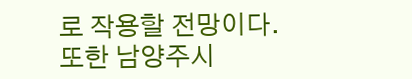로 작용할 전망이다.
또한 남양주시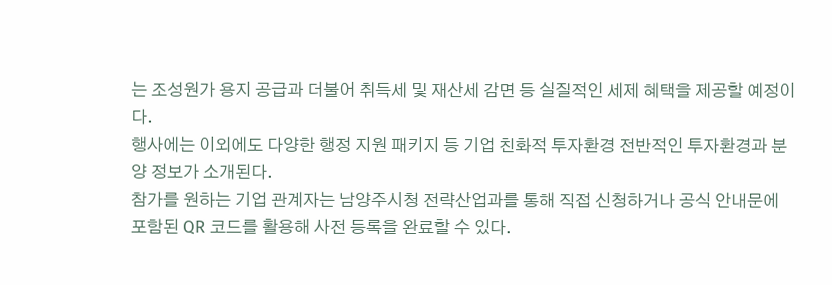는 조성원가 용지 공급과 더불어 취득세 및 재산세 감면 등 실질적인 세제 혜택을 제공할 예정이다.
행사에는 이외에도 다양한 행정 지원 패키지 등 기업 친화적 투자환경 전반적인 투자환경과 분양 정보가 소개된다.
참가를 원하는 기업 관계자는 남양주시청 전략산업과를 통해 직접 신청하거나 공식 안내문에 포함된 QR 코드를 활용해 사전 등록을 완료할 수 있다.